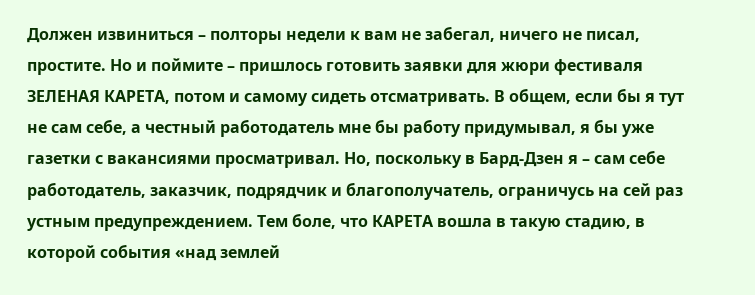Должен извиниться – полторы недели к вам не забегал, ничего не писал, простите. Но и поймите – пришлось готовить заявки для жюри фестиваля ЗЕЛЕНАЯ КАРЕТА, потом и самому сидеть отсматривать. В общем, если бы я тут не сам себе, а честный работодатель мне бы работу придумывал, я бы уже газетки с вакансиями просматривал. Но, поскольку в Бард-Дзен я – сам себе работодатель, заказчик, подрядчик и благополучатель, ограничусь на сей раз устным предупреждением. Тем боле, что КАРЕТА вошла в такую стадию, в которой события «над землей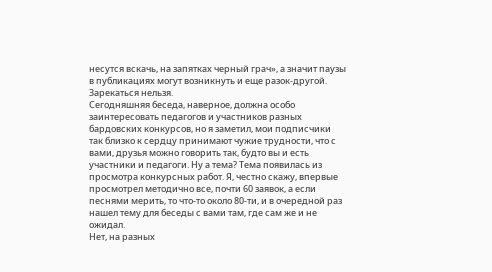несутся вскачь, на запятках черный грач», а значит паузы в публикациях могут возникнуть и еще разок-другой. Зарекаться нельзя.
Сегодняшняя беседа, наверное, должна особо заинтересовать педагогов и участников разных бардовских конкурсов, но я заметил, мои подписчики так близко к сердцу принимают чужие трудности, что с вами, друзья можно говорить так, будто вы и есть участники и педагоги. Ну а тема? Тема появилась из просмотра конкурсных работ. Я, честно скажу, впервые просмотрел методично все, почти 60 заявок, а если песнями мерить, то что-то около 80-ти, и в очередной раз нашел тему для беседы с вами там, где сам же и не ожидал.
Нет, на разных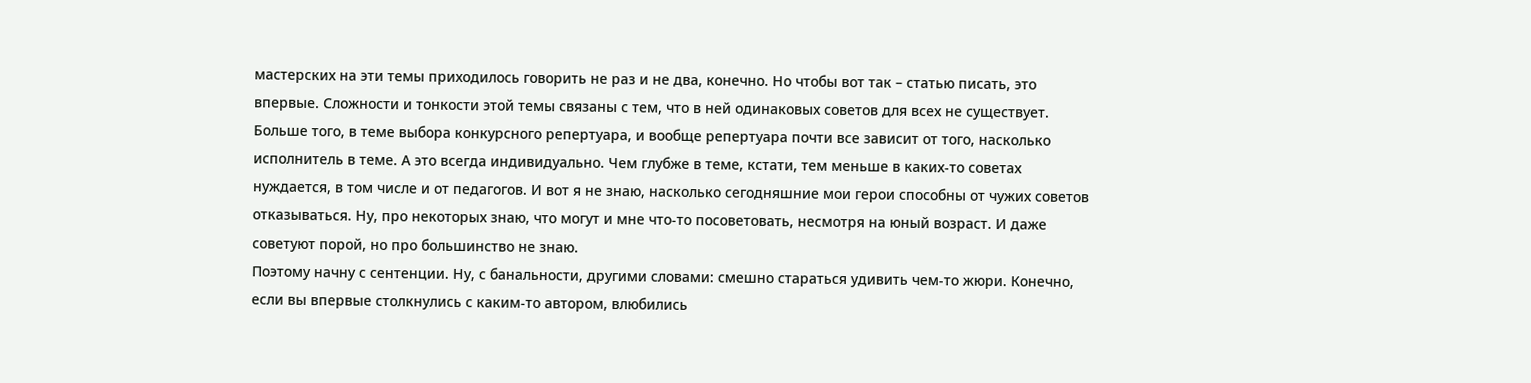мастерских на эти темы приходилось говорить не раз и не два, конечно. Но чтобы вот так – статью писать, это впервые. Сложности и тонкости этой темы связаны с тем, что в ней одинаковых советов для всех не существует. Больше того, в теме выбора конкурсного репертуара, и вообще репертуара почти все зависит от того, насколько исполнитель в теме. А это всегда индивидуально. Чем глубже в теме, кстати, тем меньше в каких-то советах нуждается, в том числе и от педагогов. И вот я не знаю, насколько сегодняшние мои герои способны от чужих советов отказываться. Ну, про некоторых знаю, что могут и мне что-то посоветовать, несмотря на юный возраст. И даже советуют порой, но про большинство не знаю.
Поэтому начну с сентенции. Ну, с банальности, другими словами: смешно стараться удивить чем-то жюри. Конечно, если вы впервые столкнулись с каким-то автором, влюбились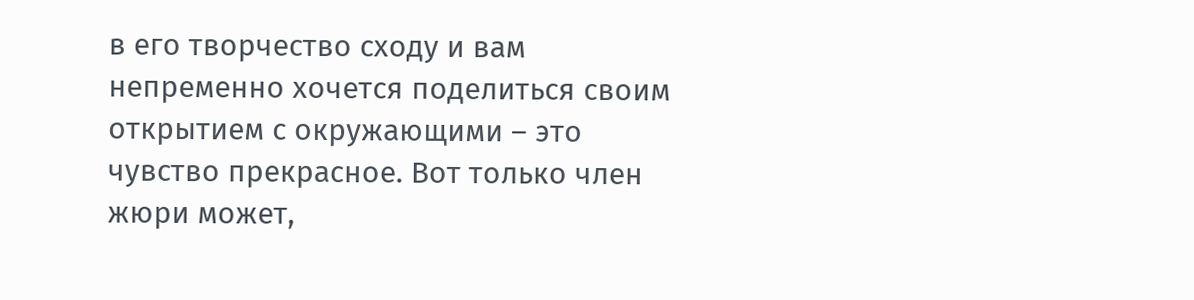в его творчество сходу и вам непременно хочется поделиться своим открытием с окружающими – это чувство прекрасное. Вот только член жюри может,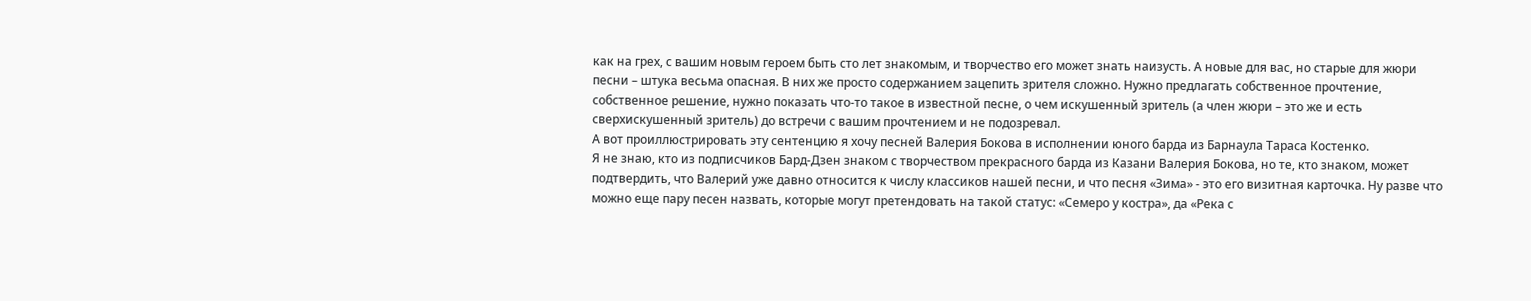как на грех, с вашим новым героем быть сто лет знакомым, и творчество его может знать наизусть. А новые для вас, но старые для жюри песни – штука весьма опасная. В них же просто содержанием зацепить зрителя сложно. Нужно предлагать собственное прочтение, собственное решение, нужно показать что-то такое в известной песне, о чем искушенный зритель (а член жюри – это же и есть сверхискушенный зритель) до встречи с вашим прочтением и не подозревал.
А вот проиллюстрировать эту сентенцию я хочу песней Валерия Бокова в исполнении юного барда из Барнаула Тараса Костенко.
Я не знаю, кто из подписчиков Бард-Дзен знаком с творчеством прекрасного барда из Казани Валерия Бокова, но те, кто знаком, может подтвердить, что Валерий уже давно относится к числу классиков нашей песни, и что песня «Зима» - это его визитная карточка. Ну разве что можно еще пару песен назвать, которые могут претендовать на такой статус: «Семеро у костра», да «Река с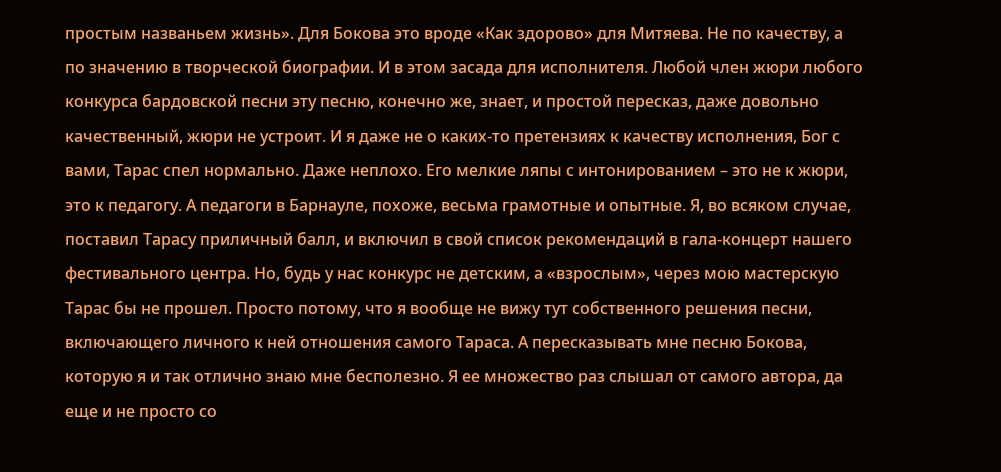простым названьем жизнь». Для Бокова это вроде «Как здорово» для Митяева. Не по качеству, а по значению в творческой биографии. И в этом засада для исполнителя. Любой член жюри любого конкурса бардовской песни эту песню, конечно же, знает, и простой пересказ, даже довольно качественный, жюри не устроит. И я даже не о каких-то претензиях к качеству исполнения, Бог с вами, Тарас спел нормально. Даже неплохо. Его мелкие ляпы с интонированием – это не к жюри, это к педагогу. А педагоги в Барнауле, похоже, весьма грамотные и опытные. Я, во всяком случае, поставил Тарасу приличный балл, и включил в свой список рекомендаций в гала-концерт нашего фестивального центра. Но, будь у нас конкурс не детским, а «взрослым», через мою мастерскую Тарас бы не прошел. Просто потому, что я вообще не вижу тут собственного решения песни, включающего личного к ней отношения самого Тараса. А пересказывать мне песню Бокова, которую я и так отлично знаю мне бесполезно. Я ее множество раз слышал от самого автора, да еще и не просто со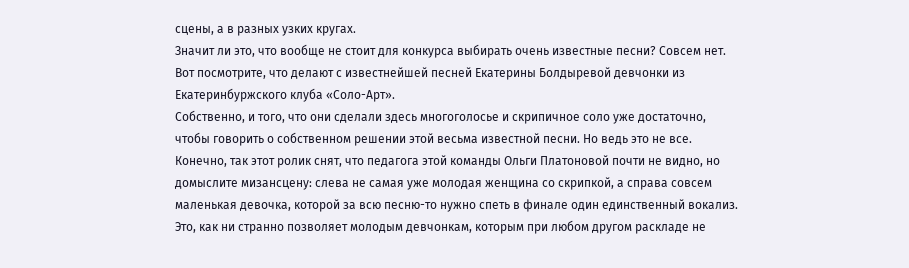сцены, а в разных узких кругах.
Значит ли это, что вообще не стоит для конкурса выбирать очень известные песни? Совсем нет. Вот посмотрите, что делают с известнейшей песней Екатерины Болдыревой девчонки из Екатеринбуржского клуба «Соло-Арт».
Собственно, и того, что они сделали здесь многоголосье и скрипичное соло уже достаточно, чтобы говорить о собственном решении этой весьма известной песни. Но ведь это не все. Конечно, так этот ролик снят, что педагога этой команды Ольги Платоновой почти не видно, но домыслите мизансцену: слева не самая уже молодая женщина со скрипкой, а справа совсем маленькая девочка, которой за всю песню-то нужно спеть в финале один единственный вокализ. Это, как ни странно позволяет молодым девчонкам, которым при любом другом раскладе не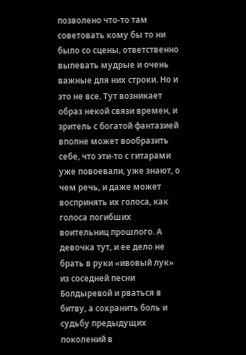позволено что-то там советовать кому бы то ни было со сцены, ответственно выпевать мудрые и очень важные для них строки. Но и это не все. Тут возникает образ некой связи времен, и зритель с богатой фантазией вполне может вообразить себе, что эти-то с гитарами уже повоевали, уже знают, о чем речь, и даже может воспринять их голоса, как голоса погибших воительниц прошлого. А девочка тут, и ее дело не брать в руки «ивовый лук» из соседней песни Болдыревой и рваться в битву, а сохранить боль и судьбу предыдущих поколений в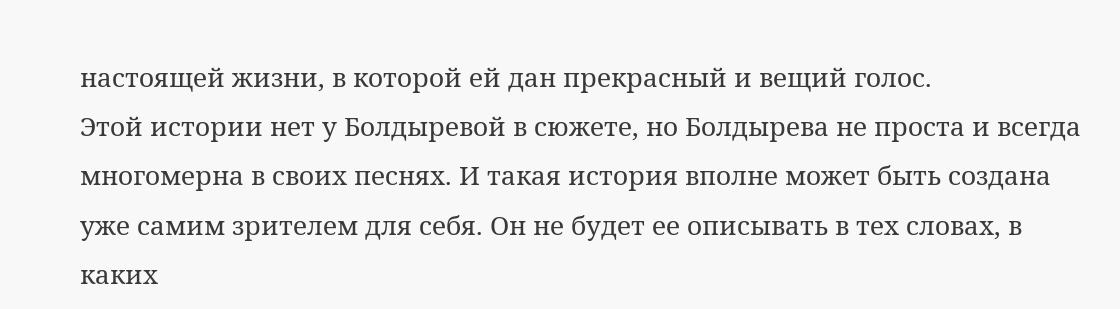настоящей жизни, в которой ей дан прекрасный и вещий голос.
Этой истории нет у Болдыревой в сюжете, но Болдырева не проста и всегда многомерна в своих песнях. И такая история вполне может быть создана уже самим зрителем для себя. Он не будет ее описывать в тех словах, в каких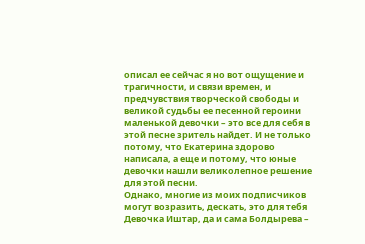описал ее сейчас я но вот ощущение и трагичности, и связи времен, и предчувствия творческой свободы и великой судьбы ее песенной героини маленькой девочки – это все для себя в этой песне зритель найдет. И не только потому, что Екатерина здорово написала, а еще и потому, что юные девочки нашли великолепное решение для этой песни.
Однако, многие из моих подписчиков могут возразить, дескать, это для тебя Девочка Иштар, да и сама Болдырева –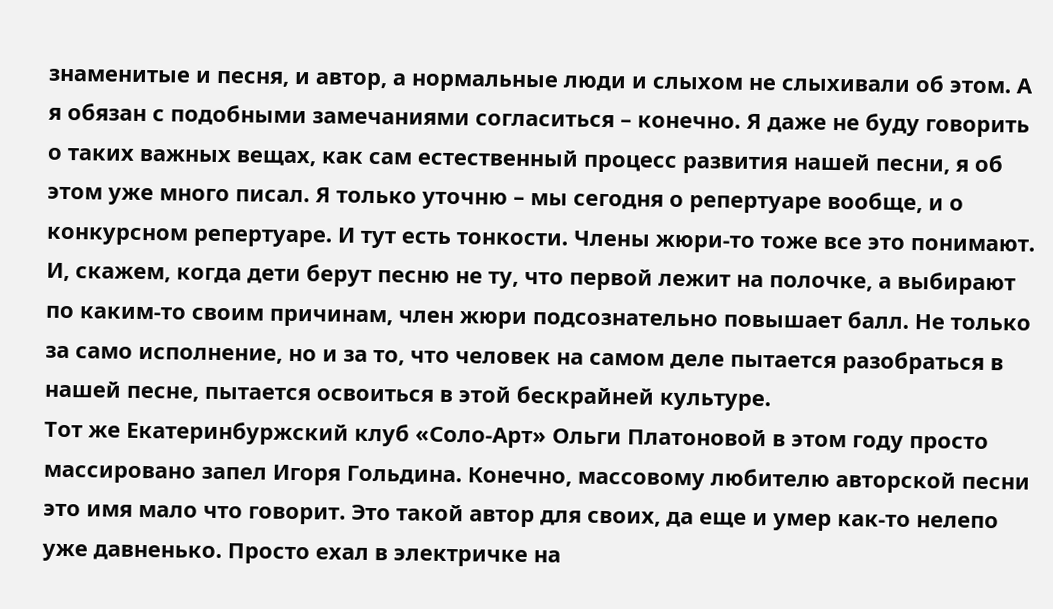знаменитые и песня, и автор, а нормальные люди и слыхом не слыхивали об этом. А я обязан с подобными замечаниями согласиться – конечно. Я даже не буду говорить о таких важных вещах, как сам естественный процесс развития нашей песни, я об этом уже много писал. Я только уточню – мы сегодня о репертуаре вообще, и о конкурсном репертуаре. И тут есть тонкости. Члены жюри-то тоже все это понимают. И, скажем, когда дети берут песню не ту, что первой лежит на полочке, а выбирают по каким-то своим причинам, член жюри подсознательно повышает балл. Не только за само исполнение, но и за то, что человек на самом деле пытается разобраться в нашей песне, пытается освоиться в этой бескрайней культуре.
Тот же Екатеринбуржский клуб «Соло-Арт» Ольги Платоновой в этом году просто массировано запел Игоря Гольдина. Конечно, массовому любителю авторской песни это имя мало что говорит. Это такой автор для своих, да еще и умер как-то нелепо уже давненько. Просто ехал в электричке на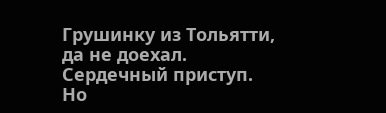Грушинку из Тольятти, да не доехал. Сердечный приступ. Но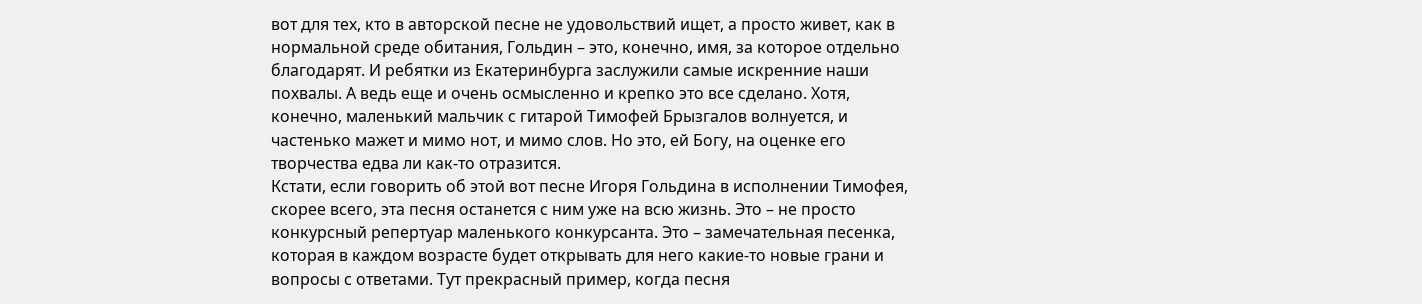вот для тех, кто в авторской песне не удовольствий ищет, а просто живет, как в нормальной среде обитания, Гольдин – это, конечно, имя, за которое отдельно благодарят. И ребятки из Екатеринбурга заслужили самые искренние наши похвалы. А ведь еще и очень осмысленно и крепко это все сделано. Хотя, конечно, маленький мальчик с гитарой Тимофей Брызгалов волнуется, и частенько мажет и мимо нот, и мимо слов. Но это, ей Богу, на оценке его творчества едва ли как-то отразится.
Кстати, если говорить об этой вот песне Игоря Гольдина в исполнении Тимофея, скорее всего, эта песня останется с ним уже на всю жизнь. Это – не просто конкурсный репертуар маленького конкурсанта. Это – замечательная песенка, которая в каждом возрасте будет открывать для него какие-то новые грани и вопросы с ответами. Тут прекрасный пример, когда песня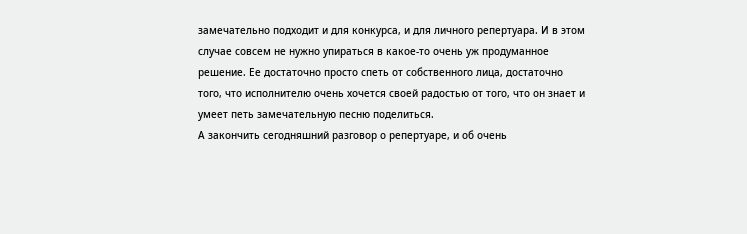замечательно подходит и для конкурса, и для личного репертуара. И в этом случае совсем не нужно упираться в какое-то очень уж продуманное решение. Ее достаточно просто спеть от собственного лица, достаточно того, что исполнителю очень хочется своей радостью от того, что он знает и умеет петь замечательную песню поделиться.
А закончить сегодняшний разговор о репертуаре, и об очень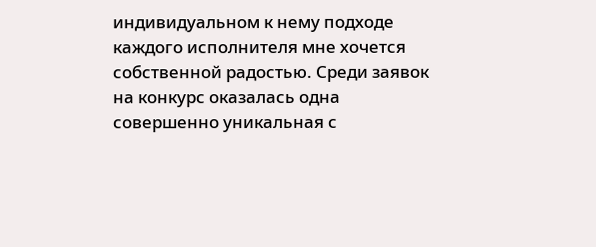индивидуальном к нему подходе каждого исполнителя мне хочется собственной радостью. Среди заявок на конкурс оказалась одна совершенно уникальная с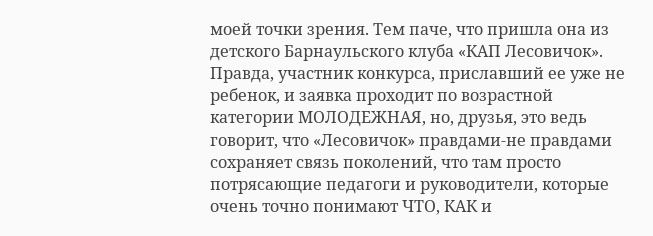моей точки зрения. Тем паче, что пришла она из детского Барнаульского клуба «КАП Лесовичок». Правда, участник конкурса, приславший ее уже не ребенок, и заявка проходит по возрастной категории МОЛОДЕЖНАЯ, но, друзья, это ведь говорит, что «Лесовичок» правдами-не правдами сохраняет связь поколений, что там просто потрясающие педагоги и руководители, которые очень точно понимают ЧТО, КАК и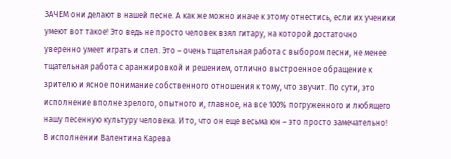ЗАЧЕМ они делают в нашей песне. А как же можно иначе к этому отнестись, если их ученики умеют вот такое! Это ведь не просто человек взял гитару, на которой достаточно уверенно умеет играть и спел. Это – очень тщательная работа с выбором песни, не менее тщательная работа с аранжировкой и решением, отлично выстроенное обращение к зрителю и ясное понимание собственного отношения к тому, что звучит. По сути, это исполнение вполне зрелого, опытного и, главное, на все 100% погруженного и любящего нашу песенную культуру человека. И то, что он еще весьма юн – это просто замечательно!
В исполнении Валентина Карева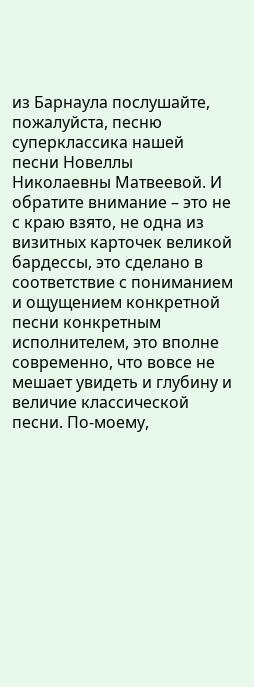из Барнаула послушайте, пожалуйста, песню суперклассика нашей песни Новеллы Николаевны Матвеевой. И обратите внимание – это не с краю взято, не одна из визитных карточек великой бардессы, это сделано в соответствие с пониманием и ощущением конкретной песни конкретным исполнителем, это вполне современно, что вовсе не мешает увидеть и глубину и величие классической песни. По-моему,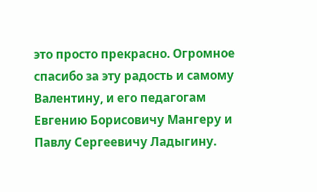это просто прекрасно. Огромное спасибо за эту радость и самому Валентину, и его педагогам Евгению Борисовичу Мангеру и Павлу Сергеевичу Ладыгину.